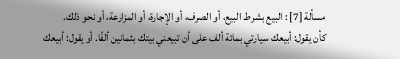مسألة [7] : البيع بشرط البيع، أو الصرف، أو الإجارة، أو المزارعة، أو نحو ذلك.
كأن يقول: أبيعك سيارتي بمائة ألف على أن تبيعني بيتك بثمانين ألفًا. أو يقول: أبيعك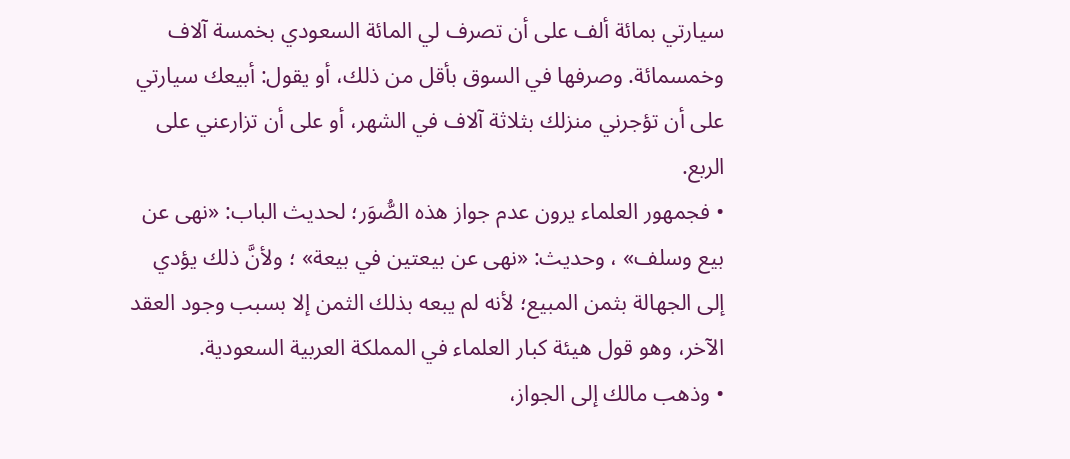سيارتي بمائة ألف على أن تصرف لي المائة السعودي بخمسة آلاف وخمسمائة. وصرفها في السوق بأقل من ذلك، أو يقول: أبيعك سيارتي على أن تؤجرني منزلك بثلاثة آلاف في الشهر، أو على أن تزارعني على الربع.
• فجمهور العلماء يرون عدم جواز هذه الصُّوَر؛ لحديث الباب: «نهى عن بيع وسلف» ، وحديث: «نهى عن بيعتين في بيعة» ؛ ولأنَّ ذلك يؤدي إلى الجهالة بثمن المبيع؛ لأنه لم يبعه بذلك الثمن إلا بسبب وجود العقد الآخر، وهو قول هيئة كبار العلماء في المملكة العربية السعودية.
• وذهب مالك إلى الجواز،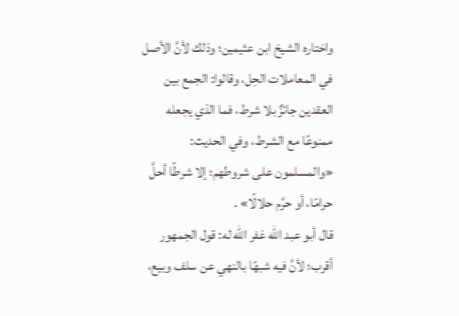واختاره الشيخ ابن عثيمين؛ وذلك لأنَّ الأصل في المعاملات الحِل، وقالوا: الجمع بين العقدين جائزٌ بلا شرط، فما الذي يجعله ممنوعًا مع الشرط، وفي الحديث: «والمسلمون على شروطهم؛ إلا شرطًا أحلَّ حرامًا، أو حرَّم حلالًا» .
قال أبو عبد الله غفر الله له: قول الجمهور أقرب؛ لأنَّ فيه شبهًا بالنهي عن سلف وبيع،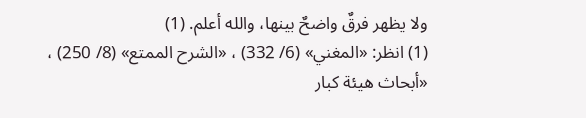ولا يظهر فرقٌ واضحٌ بينها، والله أعلم. (1)
(1) انظر: «المغني» (6/ 332) ، «الشرح الممتع» (8/ 250) ، «أبحاث هيئة كبار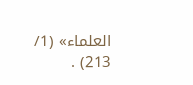العلماء» (1/ 213) .